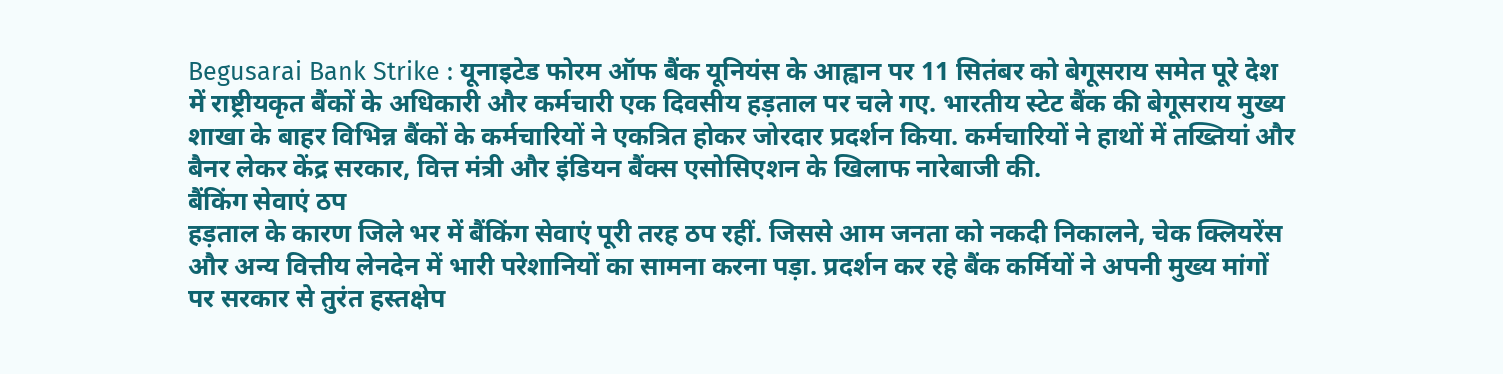Begusarai Bank Strike : यूनाइटेड फोरम ऑफ बैंक यूनियंस के आह्वान पर 11 सितंबर को बेगूसराय समेत पूरे देश में राष्ट्रीयकृत बैंकों के अधिकारी और कर्मचारी एक दिवसीय हड़ताल पर चले गए. भारतीय स्टेट बैंक की बेगूसराय मुख्य शाखा के बाहर विभिन्न बैंकों के कर्मचारियों ने एकत्रित होकर जोरदार प्रदर्शन किया. कर्मचारियों ने हाथों में तख्तियां और बैनर लेकर केंद्र सरकार, वित्त मंत्री और इंडियन बैंक्स एसोसिएशन के खिलाफ नारेबाजी की.
बैंकिंग सेवाएं ठप
हड़ताल के कारण जिले भर में बैंकिंग सेवाएं पूरी तरह ठप रहीं. जिससे आम जनता को नकदी निकालने, चेक क्लियरेंस और अन्य वित्तीय लेनदेन में भारी परेशानियों का सामना करना पड़ा. प्रदर्शन कर रहे बैंक कर्मियों ने अपनी मुख्य मांगों पर सरकार से तुरंत हस्तक्षेप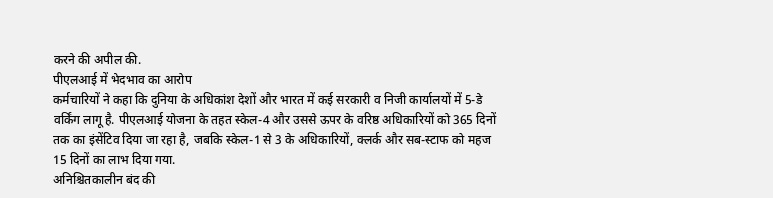करने की अपील की.
पीएलआई में भेदभाव का आरोप
कर्मचारियों ने कहा कि दुनिया के अधिकांश देशों और भारत में कई सरकारी व निजी कार्यालयों में 5-डे वर्किंग लागू है. पीएलआई योजना के तहत स्केल-4 और उससे ऊपर के वरिष्ठ अधिकारियों को 365 दिनों तक का इंसेंटिव दिया जा रहा है, जबकि स्केल-1 से 3 के अधिकारियों, क्लर्क और सब-स्टाफ को महज 15 दिनों का लाभ दिया गया.
अनिश्चितकालीन बंद की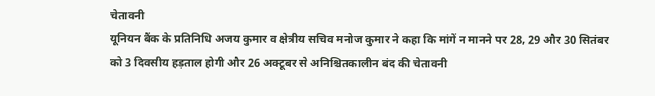चेतावनी
यूनियन बैंक के प्रतिनिधि अजय कुमार व क्षेत्रीय सचिव मनोज कुमार ने कहा कि मांगें न मानने पर 28, 29 और 30 सितंबर को 3 दिवसीय हड़ताल होगी और 26 अक्टूबर से अनिश्चितकालीन बंद की चेतावनी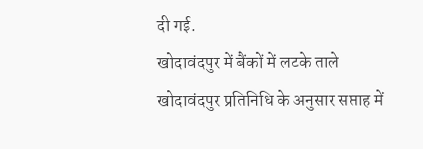दी गई.
खोदावंदपुर में बैंकों में लटके ताले
खोदावंदपुर प्रतिनिधि के अनुसार सप्ताह में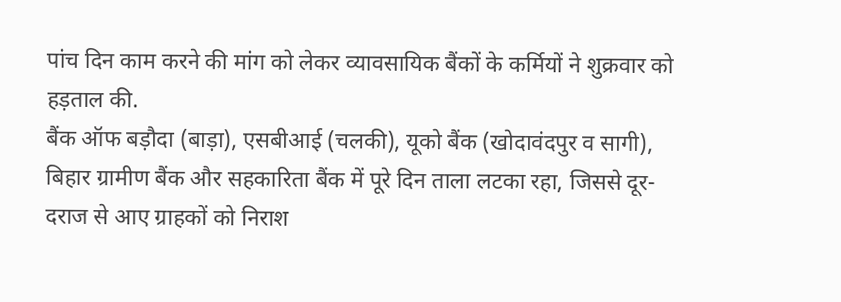पांच दिन काम करने की मांग को लेकर व्यावसायिक बैंकों के कर्मियों ने शुक्रवार को हड़ताल की.
बैंक ऑफ बड़ौदा (बाड़ा), एसबीआई (चलकी), यूको बैंक (खोदावंदपुर व सागी), बिहार ग्रामीण बैंक और सहकारिता बैंक में पूरे दिन ताला लटका रहा, जिससे दूर-दराज से आए ग्राहकों को निराश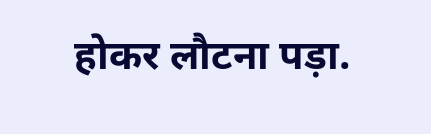होकर लौटना पड़ा.